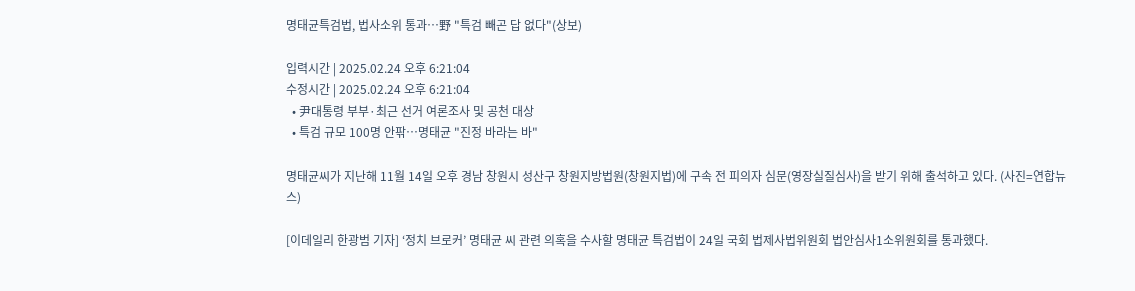명태균특검법, 법사소위 통과…野 "특검 빼곤 답 없다"(상보)

입력시간 | 2025.02.24 오후 6:21:04
수정시간 | 2025.02.24 오후 6:21:04
  • 尹대통령 부부·최근 선거 여론조사 및 공천 대상
  • 특검 규모 100명 안팎…명태균 "진정 바라는 바"

명태균씨가 지난해 11월 14일 오후 경남 창원시 성산구 창원지방법원(창원지법)에 구속 전 피의자 심문(영장실질심사)을 받기 위해 출석하고 있다. (사진=연합뉴스)

[이데일리 한광범 기자] ‘정치 브로커’ 명태균 씨 관련 의혹을 수사할 명태균 특검법이 24일 국회 법제사법위원회 법안심사1소위원회를 통과했다.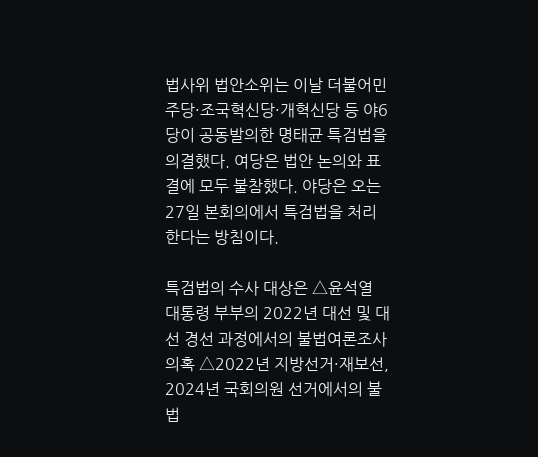법사위 법안소위는 이날 더불어민주당·조국혁신당·개혁신당 등 야6당이 공동발의한 명태균 특검법을 의결했다. 여당은 법안 논의와 표결에 모두 불참했다. 야당은 오는 27일 본회의에서 특검법을 처리한다는 방침이다.

특검법의 수사 대상은 △윤석열 대통령 부부의 2022년 대선 및 대선 경선 과정에서의 불법여론조사 의혹 △2022년 지방선거·재보선, 2024년 국회의원 선거에서의 불법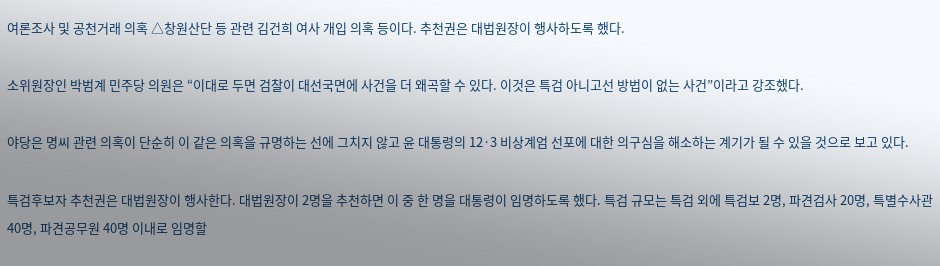여론조사 및 공천거래 의혹 △창원산단 등 관련 김건희 여사 개입 의혹 등이다. 추천권은 대법원장이 행사하도록 했다.

소위원장인 박범계 민주당 의원은 “이대로 두면 검찰이 대선국면에 사건을 더 왜곡할 수 있다. 이것은 특검 아니고선 방법이 없는 사건”이라고 강조했다.

야당은 명씨 관련 의혹이 단순히 이 같은 의혹을 규명하는 선에 그치지 않고 윤 대통령의 12·3 비상계엄 선포에 대한 의구심을 해소하는 계기가 될 수 있을 것으로 보고 있다.

특검후보자 추천권은 대법원장이 행사한다. 대법원장이 2명을 추천하면 이 중 한 명을 대통령이 임명하도록 했다. 특검 규모는 특검 외에 특검보 2명, 파견검사 20명, 특별수사관 40명, 파견공무원 40명 이내로 임명할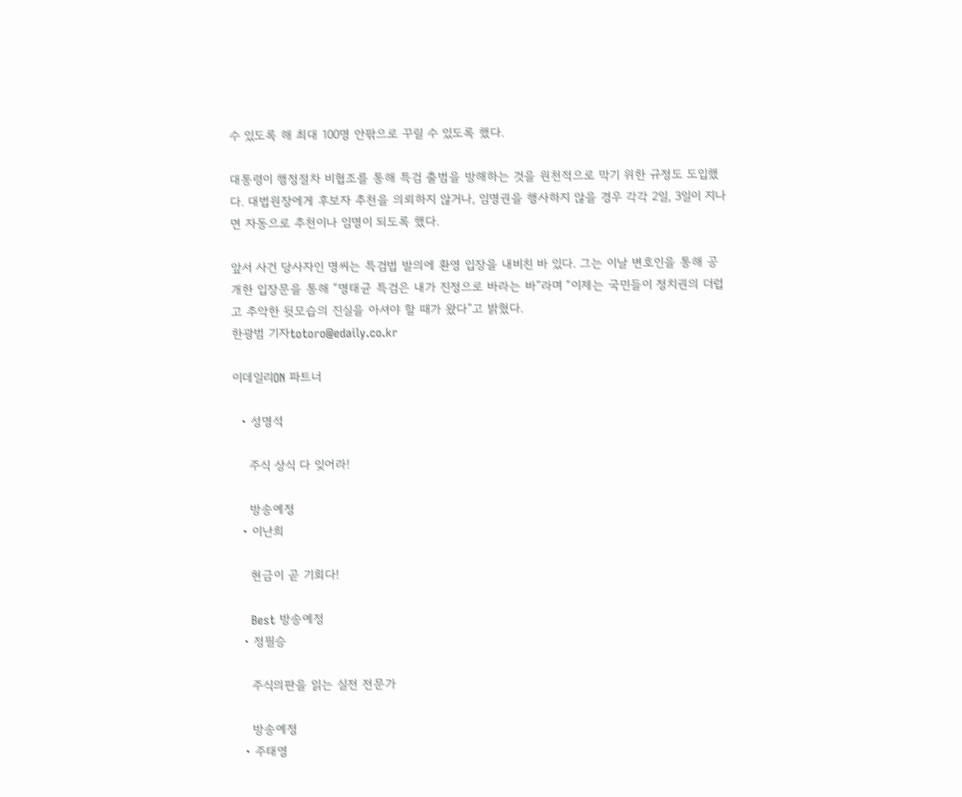수 있도록 해 최대 100명 안팎으로 꾸릴 수 있도록 했다.

대통령이 행정절차 비협조를 통해 특검 출범을 방해하는 것을 원천적으로 막기 위한 규정도 도입했다. 대법원장에게 후보자 추천을 의뢰하지 않거나, 임명권을 행사하지 않을 경우 각각 2일, 3일이 지나면 자동으로 추천이나 임명이 되도록 했다.

앞서 사건 당사자인 명씨는 특검법 발의에 환영 입장을 내비친 바 있다. 그는 이날 변호인을 통해 공개한 입장문을 통해 “명태균 특검은 내가 진정으로 바라는 바”라며 “이제는 국민들이 정치권의 더럽고 추악한 뒷모습의 진실을 아셔야 할 때가 왔다”고 밝혔다.
한광범 기자totoro@edaily.co.kr

이데일리ON 파트너

  • 성명석

    주식 상식 다 잊어라!

    방송예정
  • 이난희

    현금이 곧 기회다!

    Best 방송예정
  • 정필승

    주식의판을 읽는 실전 전문가

    방송예정
  • 주태영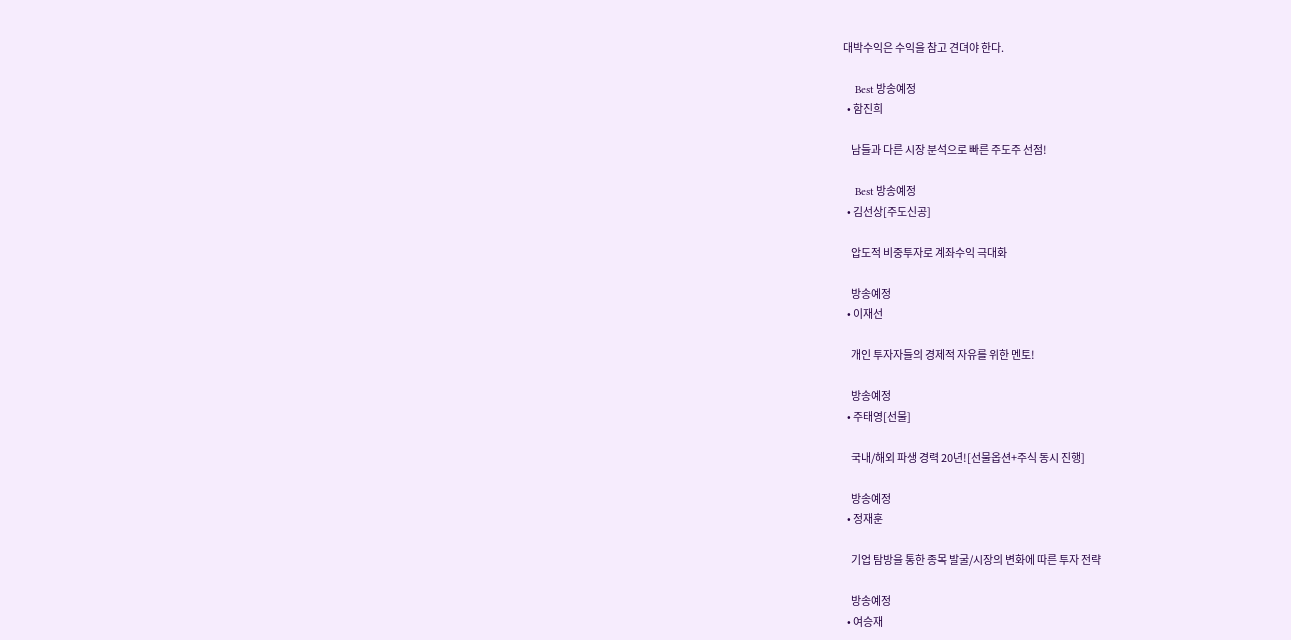대박수익은 수익을 참고 견뎌야 한다.

    Best 방송예정
  • 함진희

    남들과 다른 시장 분석으로 빠른 주도주 선점!

    Best 방송예정
  • 김선상[주도신공]

    압도적 비중투자로 계좌수익 극대화

    방송예정
  • 이재선

    개인 투자자들의 경제적 자유를 위한 멘토!

    방송예정
  • 주태영[선물]

    국내/해외 파생 경력 20년![선물옵션+주식 동시 진행]

    방송예정
  • 정재훈

    기업 탐방을 통한 종목 발굴/시장의 변화에 따른 투자 전략

    방송예정
  • 여승재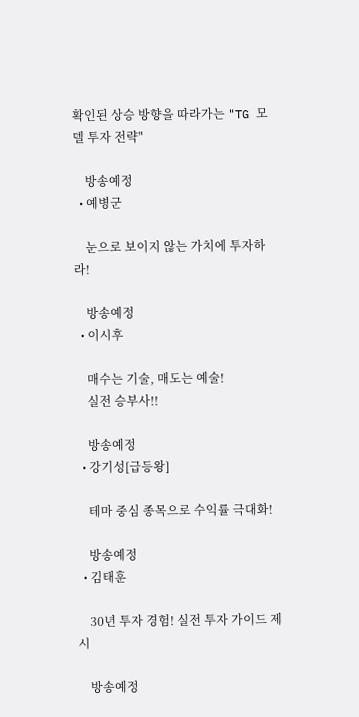확인된 상승 방향을 따라가는 "TG 모델 투자 전략"

    방송예정
  • 예병군

    눈으로 보이지 않는 가치에 투자하라!

    방송예정
  • 이시후

    매수는 기술, 매도는 예술!
    실전 승부사!!

    방송예정
  • 강기성[급등왕]

    테마 중심 종목으로 수익률 극대화!

    방송예정
  • 김태훈

    30년 투자 경험! 실전 투자 가이드 제시

    방송예정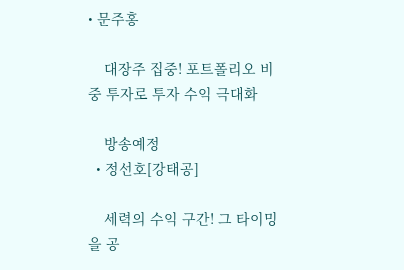• 문주홍

    대장주 집중! 포트폴리오 비중 투자로 투자 수익 극대화

    방송예정
  • 정선호[강태공]

    세력의 수익 구간! 그 타이밍을 공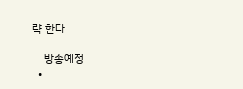략 한다

    방송예정
  •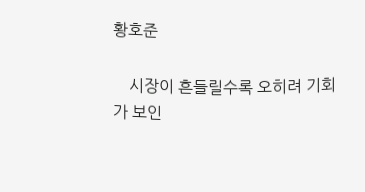황호준

    시장이 흔들릴수록 오히려 기회가 보인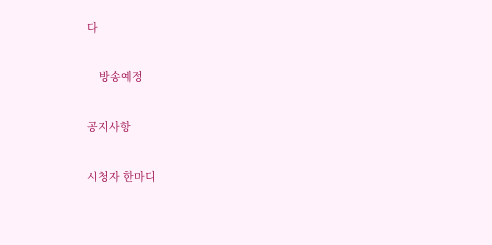다

    방송예정

공지사항

시청자 한마디